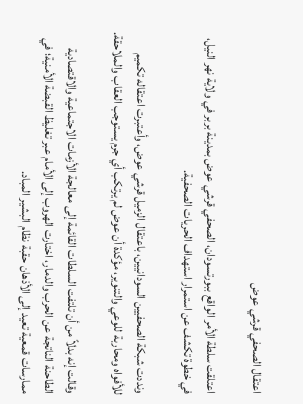اعتقال الصحفي قرشي عوض

اعتلقت سلطة الأمر الواقع ببورتسودان، الصحفي قرشي عوض بمدينة بربر في ولاية نهر النيل، في خطوة تكشف عن استمرار استهداف الحريات الصحفية.

ونددت شبكة الصحفيين السودانيين، باعتقال الزميل قرشي عوض، وأعتبرت اعتقاله تكميم للأفواه ومحاربة للوعي والتنوير، مؤكدة أن عوض لم يرتكب أي جرم يستوجب العقاب والملاحقة.

وقالت إنه بدلاً من أن تلتفت السلطات القائمة إلى معالجة الأزمات الاجتماعية والاقتصادية الطاحنة الناتجة عن الحرب والدمار، اختارت الهروب إلى الأمام عبر تغليظ القبضة الأمنية؛ في ممارسات قمعية تعيد إلى الأذهان حقبة نظام البشير المباد.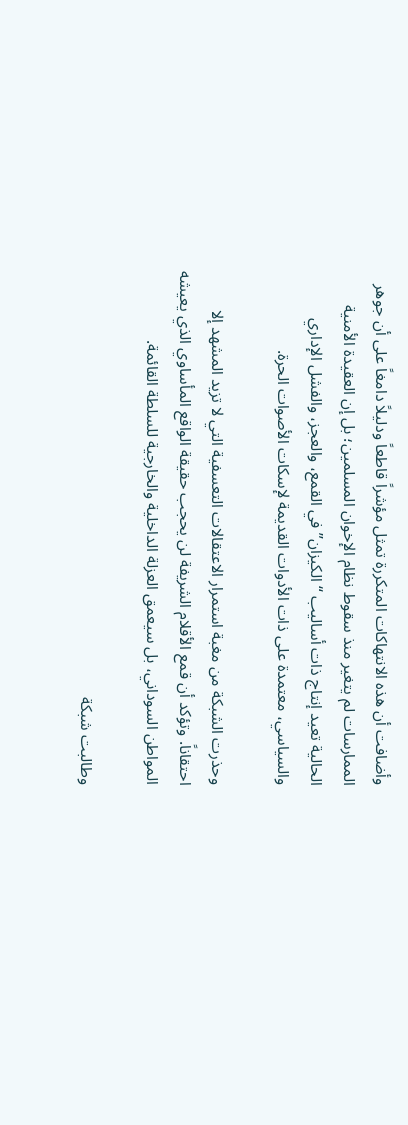وأضافت أن هذه الانتهاكات المتكررة تمثل مؤشراً قاطعاً ودليلاً دامغاً على أن جوهر الممارسات لم يتغير منذ سقوط نظام الإخوان المسلمين؛ بل إن العقيدة الأمنية الحالية تعيد إنتاج ذات أساليب “الكيزان” في القمع، والعجز، والفشل الإداري والسياسي، معتمدة على ذات الأدوات القديمة لإسكات الأصوات الحرة.

وحذرت الشبكة من مغبة استمرار الاعتقالات التعسفية التي لا تزيد المشهد إلا احتقاناً. وتؤكد أن قمع الأقلام الشريفة لن يحجب حقيقة الواقع المأساوي الذي يعيشه المواطن السوداني، بل سيعمق العزلة الداخلية والخارجية للسلطة القائمة.

وطالبت شبكة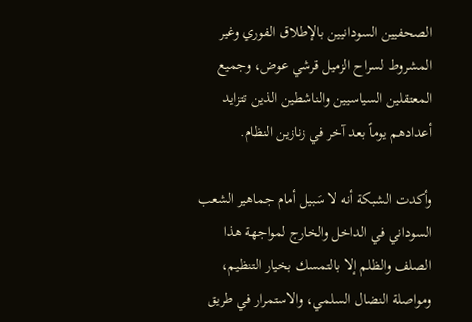الصحفيين السودانيين بالإطلاق الفوري وغير المشروط لسراح الزميل قرشي عوض، وجميع المعتقلين السياسيين والناشطين الذين تتزايد أعدادهم يوماً بعد آخر في زنازين النظام.

وأكدت الشبكة أنه لا سَبيل أمام جماهير الشعب السوداني في الداخل والخارج لمواجهة هذا الصلف والظلم إلا بالتمسك بخيار التنظيم، ومواصلة النضال السلمي، والاستمرار في طريق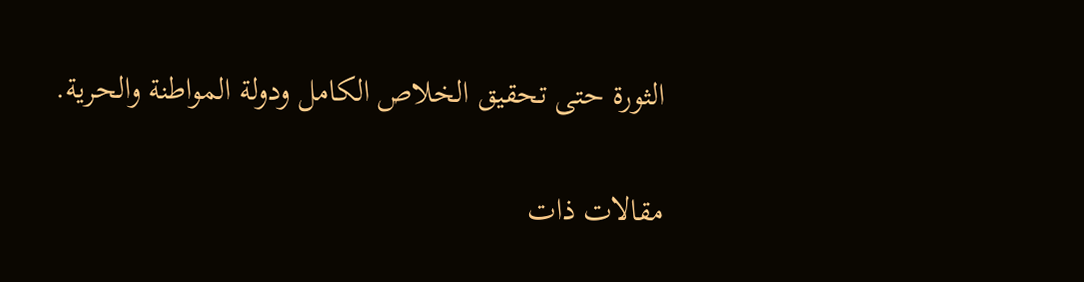الثورة حتى تحقيق الخلاص الكامل ودولة المواطنة والحرية.

مقالات ذات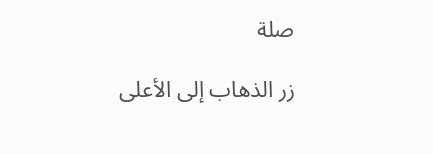صلة

زر الذهاب إلى الأعلى